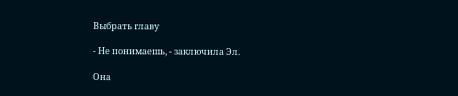Выбрать главу

- Не понимаешь, - заключила Эл.

Она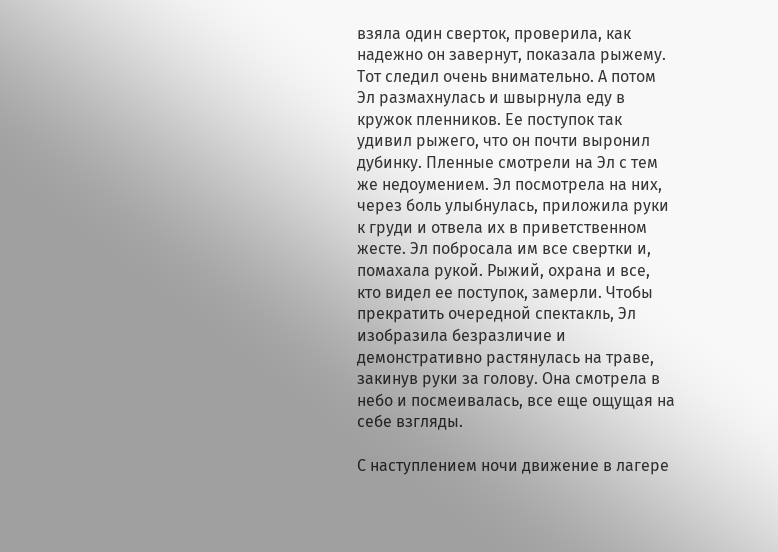взяла один сверток, проверила, как надежно он завернут, показала рыжему. Тот следил очень внимательно. А потом Эл размахнулась и швырнула еду в кружок пленников. Ее поступок так удивил рыжего, что он почти выронил дубинку. Пленные смотрели на Эл с тем же недоумением. Эл посмотрела на них, через боль улыбнулась, приложила руки к груди и отвела их в приветственном жесте. Эл побросала им все свертки и, помахала рукой. Рыжий, охрана и все, кто видел ее поступок, замерли. Чтобы прекратить очередной спектакль, Эл изобразила безразличие и демонстративно растянулась на траве, закинув руки за голову. Она смотрела в небо и посмеивалась, все еще ощущая на себе взгляды.

С наступлением ночи движение в лагере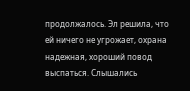продолжалось. Эл решила, что ей ничего не угрожает, охрана надежная, хороший повод выспаться. Слышались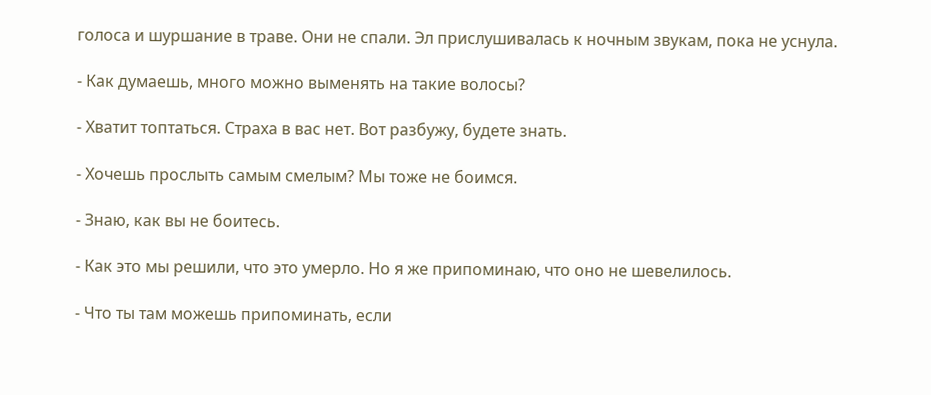голоса и шуршание в траве. Они не спали. Эл прислушивалась к ночным звукам, пока не уснула.

- Как думаешь, много можно выменять на такие волосы?

- Хватит топтаться. Страха в вас нет. Вот разбужу, будете знать.

- Хочешь прослыть самым смелым? Мы тоже не боимся.

- Знаю, как вы не боитесь.

- Как это мы решили, что это умерло. Но я же припоминаю, что оно не шевелилось.

- Что ты там можешь припоминать, если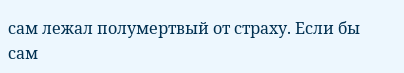сам лежал полумертвый от страху. Если бы сам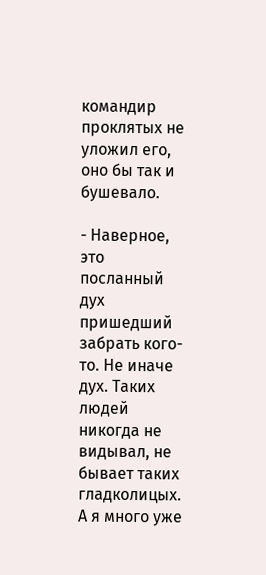командир проклятых не уложил его, оно бы так и бушевало.

- Наверное, это посланный дух пришедший забрать кого-то. Не иначе дух. Таких людей никогда не видывал, не бывает таких гладколицых. А я много уже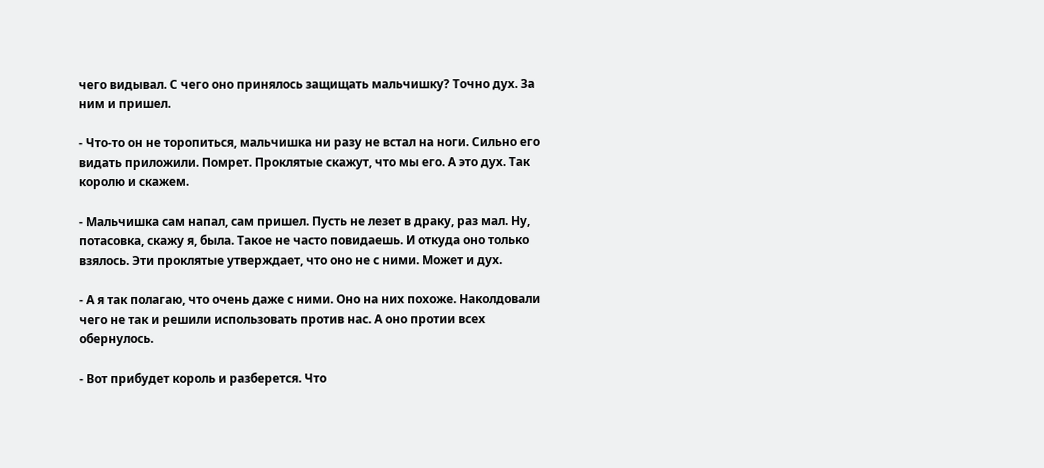чего видывал. С чего оно принялось защищать мальчишку? Точно дух. За ним и пришел.

- Что-то он не торопиться, мальчишка ни разу не встал на ноги. Сильно его видать приложили. Помрет. Проклятые скажут, что мы его. А это дух. Так королю и скажем.

- Мальчишка сам напал, сам пришел. Пусть не лезет в драку, раз мал. Ну, потасовка, скажу я, была. Такое не часто повидаешь. И откуда оно только взялось. Эти проклятые утверждает, что оно не с ними. Может и дух.

- А я так полагаю, что очень даже с ними. Оно на них похоже. Наколдовали чего не так и решили использовать против нас. А оно протии всех обернулось.

- Вот прибудет король и разберется. Что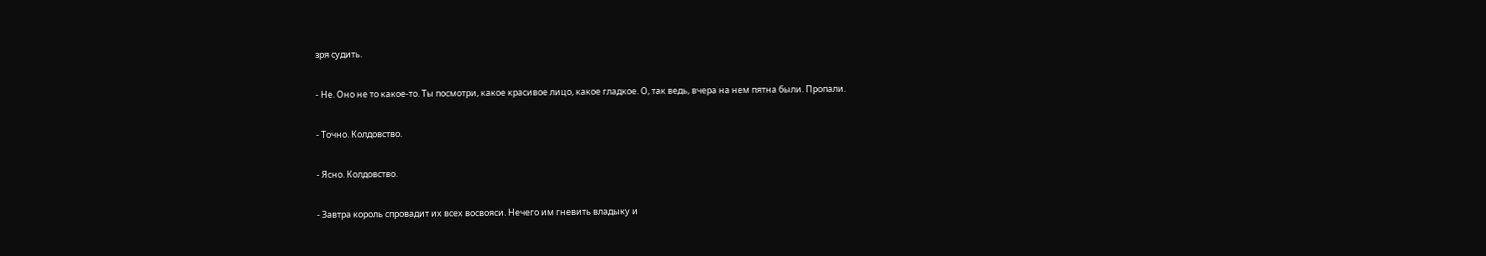зря судить.

- Не. Оно не то какое-то. Ты посмотри, какое красивое лицо, какое гладкое. О, так ведь, вчера на нем пятна были. Пропали.

- Точно. Колдовство.

- Ясно. Колдовство.

- Завтра король спровадит их всех восвояси. Нечего им гневить владыку и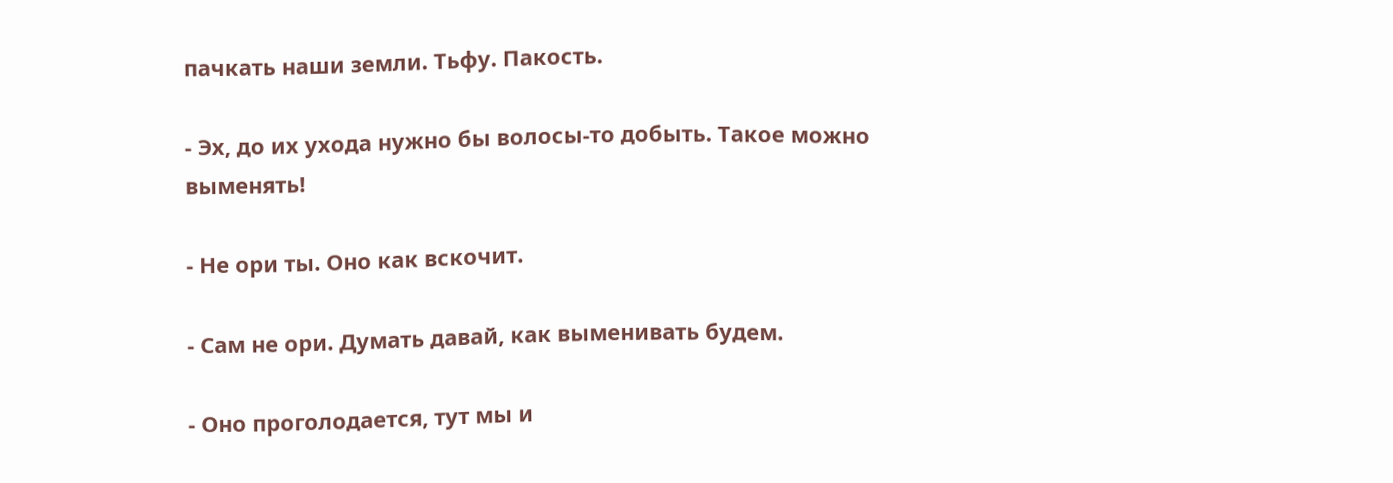пачкать наши земли. Тьфу. Пакость.

- Эх, до их ухода нужно бы волосы-то добыть. Такое можно выменять!

- Не ори ты. Оно как вскочит.

- Сам не ори. Думать давай, как выменивать будем.

- Оно проголодается, тут мы и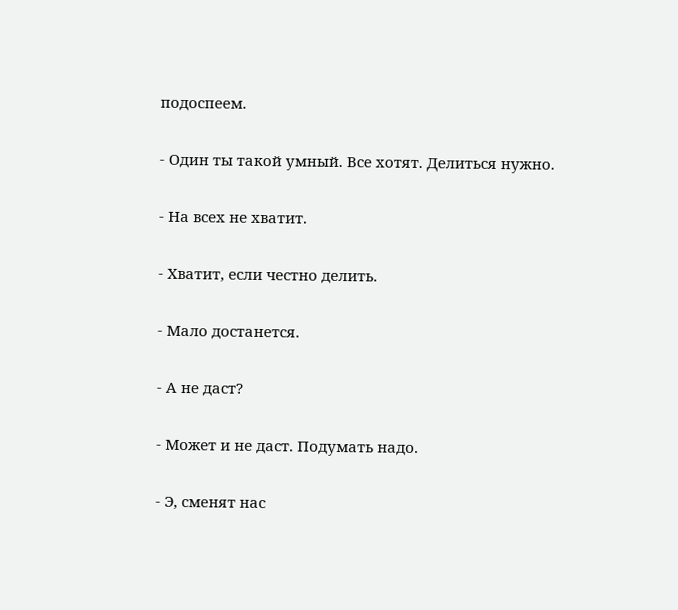подоспеем.

- Один ты такой умный. Все хотят. Делиться нужно.

- На всех не хватит.

- Хватит, если честно делить.

- Мало достанется.

- А не даст?

- Может и не даст. Подумать надо.

- Э, сменят нас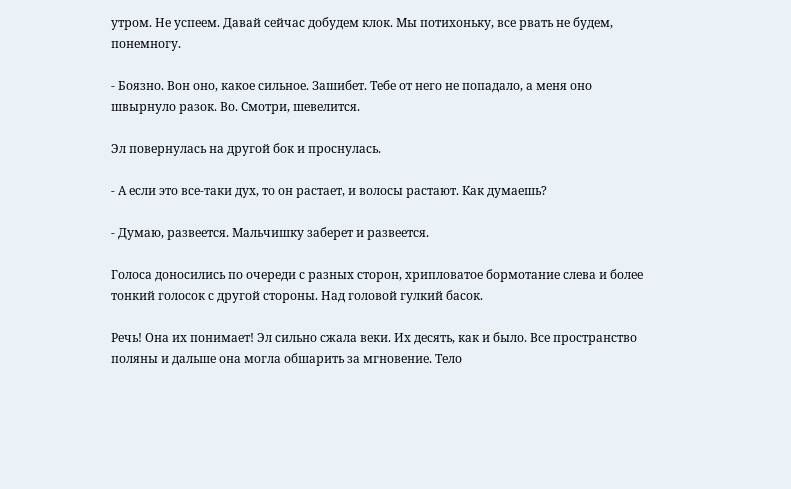утром. Не успеем. Давай сейчас добудем клок. Мы потихоньку, все рвать не будем, понемногу.

- Боязно. Вон оно, какое сильное. Зашибет. Тебе от него не попадало, а меня оно швырнуло разок. Во. Смотри, шевелится.

Эл повернулась на другой бок и проснулась.

- А если это все-таки дух, то он растает, и волосы растают. Как думаешь?

- Думаю, развеется. Мальчишку заберет и развеется.

Голоса доносились по очереди с разных сторон, хрипловатое бормотание слева и более тонкий голосок с другой стороны. Над головой гулкий басок.

Речь! Она их понимает! Эл сильно сжала веки. Их десять, как и было. Все пространство поляны и дальше она могла обшарить за мгновение. Тело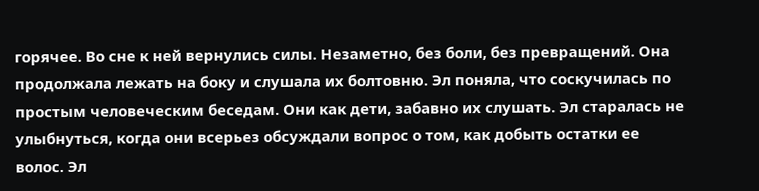горячее. Во сне к ней вернулись силы. Незаметно, без боли, без превращений. Она продолжала лежать на боку и слушала их болтовню. Эл поняла, что соскучилась по простым человеческим беседам. Они как дети, забавно их слушать. Эл старалась не улыбнуться, когда они всерьез обсуждали вопрос о том, как добыть остатки ее волос. Эл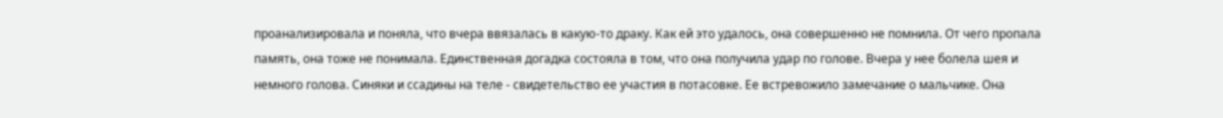проанализировала и поняла, что вчера ввязалась в какую-то драку. Как ей это удалось, она совершенно не помнила. От чего пропала память, она тоже не понимала. Единственная догадка состояла в том, что она получила удар по голове. Вчера у нее болела шея и немного голова. Синяки и ссадины на теле - свидетельство ее участия в потасовке. Ее встревожило замечание о мальчике. Она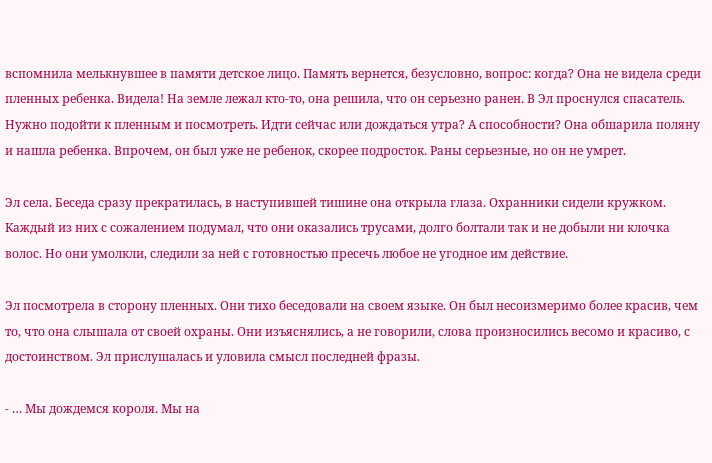вспомнила мелькнувшее в памяти детское лицо. Память вернется, безусловно, вопрос: когда? Она не видела среди пленных ребенка. Видела! На земле лежал кто-то, она решила, что он серьезно ранен. В Эл проснулся спасатель. Нужно подойти к пленным и посмотреть. Идти сейчас или дождаться утра? А способности? Она обшарила поляну и нашла ребенка. Впрочем, он был уже не ребенок, скорее подросток. Раны серьезные, но он не умрет.

Эл села. Беседа сразу прекратилась, в наступившей тишине она открыла глаза. Охранники сидели кружком. Каждый из них с сожалением подумал, что они оказались трусами, долго болтали так и не добыли ни клочка волос. Но они умолкли, следили за ней с готовностью пресечь любое не угодное им действие.

Эл посмотрела в сторону пленных. Они тихо беседовали на своем языке. Он был несоизмеримо более красив, чем то, что она слышала от своей охраны. Они изъяснялись, а не говорили, слова произносились весомо и красиво, с достоинством. Эл прислушалась и уловила смысл последней фразы.

- … Мы дождемся короля. Мы на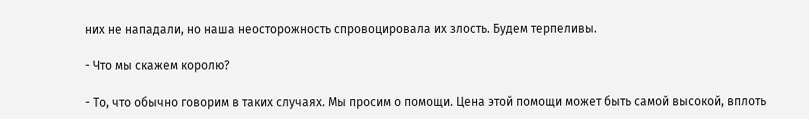них не нападали, но наша неосторожность спровоцировала их злость. Будем терпеливы.

- Что мы скажем королю?

- То, что обычно говорим в таких случаях. Мы просим о помощи. Цена этой помощи может быть самой высокой, вплоть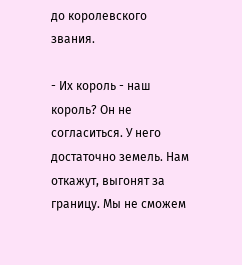до королевского звания.

- Их король - наш король? Он не согласиться. У него достаточно земель. Нам откажут, выгонят за границу. Мы не сможем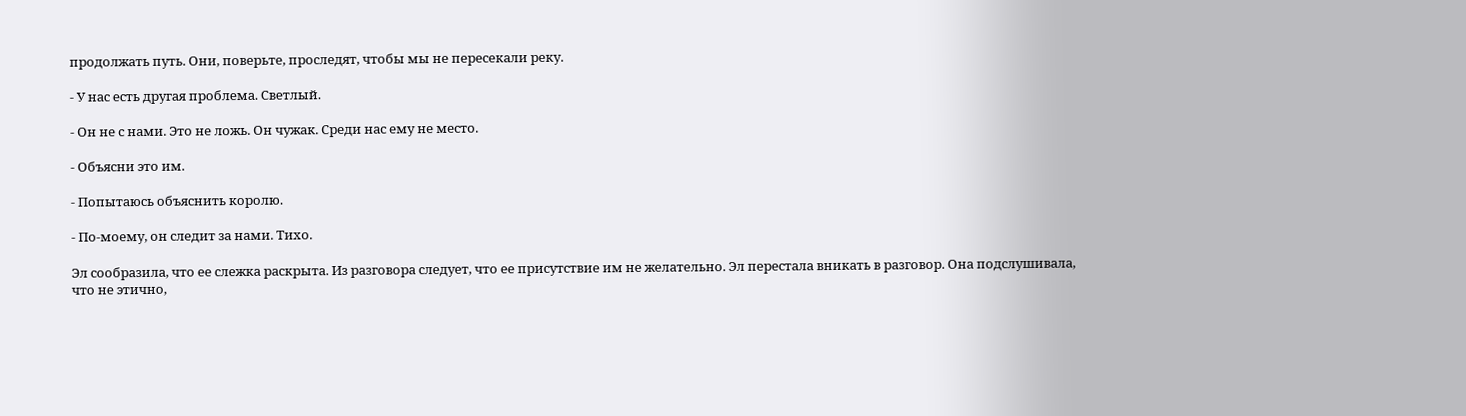продолжать путь. Они, поверьте, проследят, чтобы мы не пересекали реку.

- У нас есть другая проблема. Светлый.

- Он не с нами. Это не ложь. Он чужак. Среди нас ему не место.

- Объясни это им.

- Попытаюсь объяснить королю.

- По-моему, он следит за нами. Тихо.

Эл сообразила, что ее слежка раскрыта. Из разговора следует, что ее присутствие им не желательно. Эл перестала вникать в разговор. Она подслушивала, что не этично,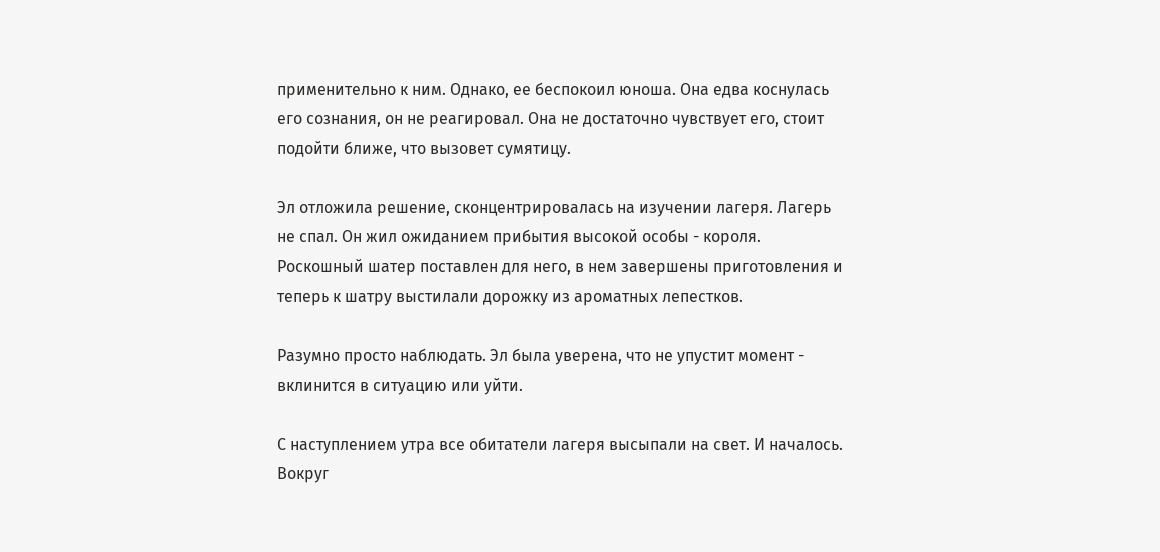применительно к ним. Однако, ее беспокоил юноша. Она едва коснулась его сознания, он не реагировал. Она не достаточно чувствует его, стоит подойти ближе, что вызовет сумятицу.

Эл отложила решение, сконцентрировалась на изучении лагеря. Лагерь не спал. Он жил ожиданием прибытия высокой особы - короля. Роскошный шатер поставлен для него, в нем завершены приготовления и теперь к шатру выстилали дорожку из ароматных лепестков.

Разумно просто наблюдать. Эл была уверена, что не упустит момент - вклинится в ситуацию или уйти.

С наступлением утра все обитатели лагеря высыпали на свет. И началось. Вокруг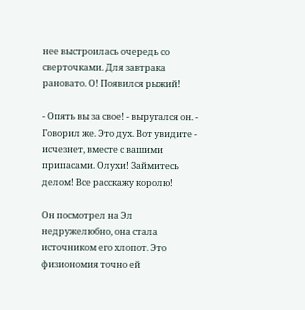нее выстроилась очередь со сверточками. Для завтрака рановато. О! Появился рыжий!

- Опять вы за свое! - выругался он. - Говорил же. Это дух. Вот увидите - исчезнет, вместе с вашими припасами. Олухи! Займитесь делом! Все расскажу королю!

Он посмотрел на Эл недружелюбно, она стала источником его хлопот. Это физиономия точно ей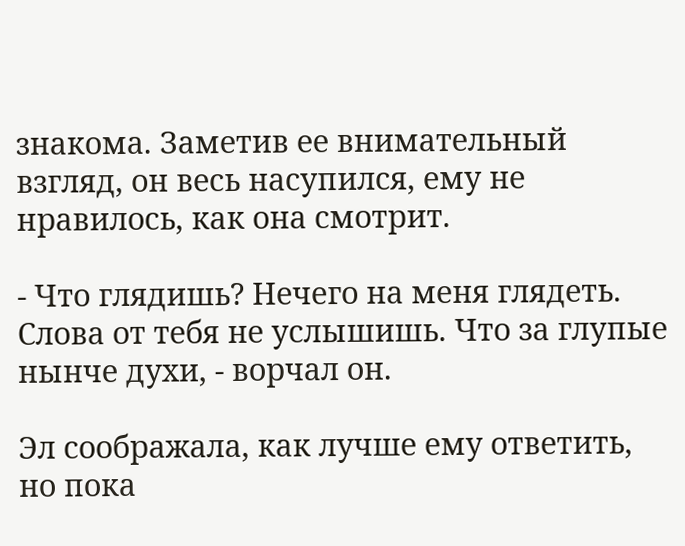знакома. Заметив ее внимательный взгляд, он весь насупился, ему не нравилось, как она смотрит.

- Что глядишь? Нечего на меня глядеть. Слова от тебя не услышишь. Что за глупые нынче духи, - ворчал он.

Эл соображала, как лучше ему ответить, но пока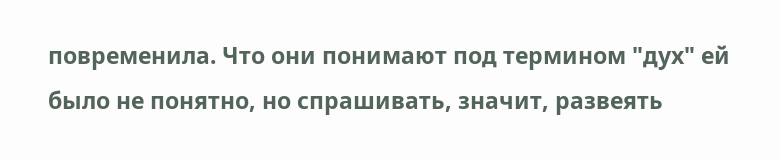повременила. Что они понимают под термином "дух" ей было не понятно, но спрашивать, значит, развеять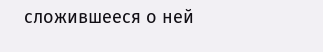сложившееся о ней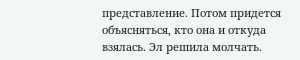представление. Потом придется объясняться, кто она и откуда взялась. Эл решила молчать.